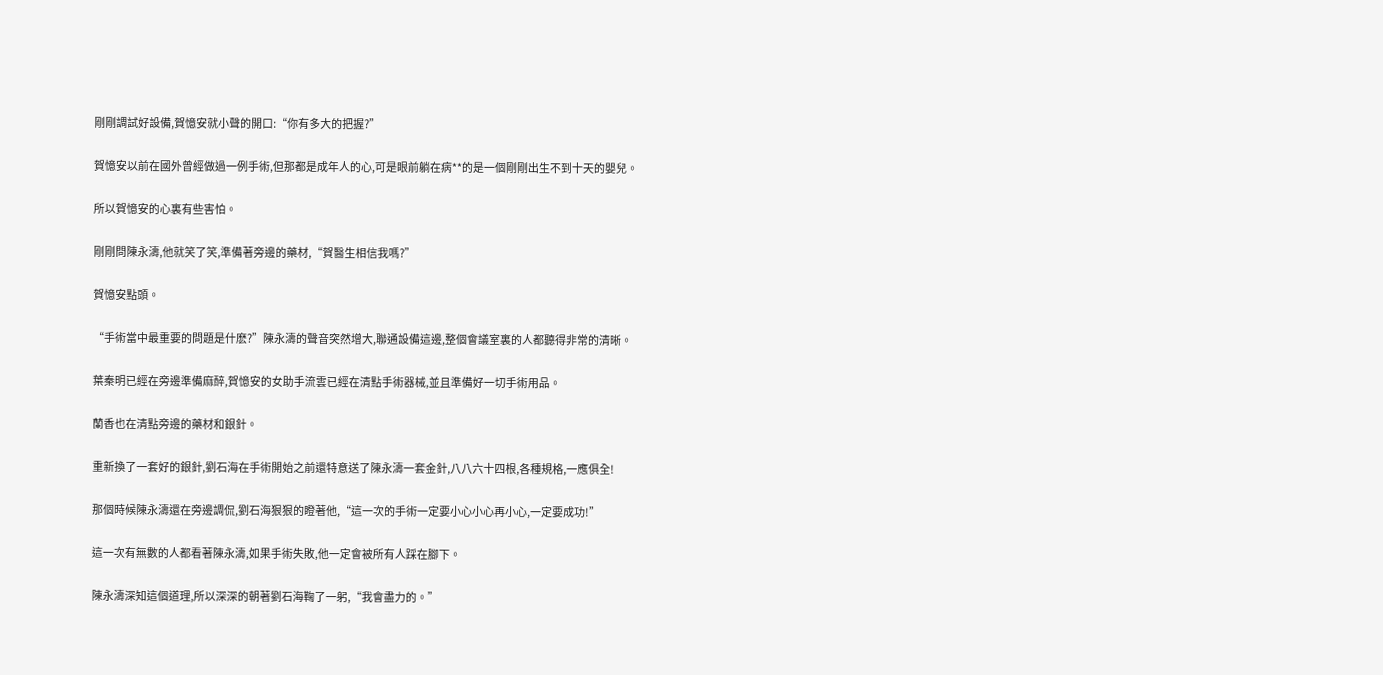剛剛調試好設備,賀憶安就小聲的開口:“你有多大的把握?”

賀憶安以前在國外曾經做過一例手術,但那都是成年人的心,可是眼前躺在病**的是一個剛剛出生不到十天的嬰兒。

所以賀憶安的心裏有些害怕。

剛剛問陳永濤,他就笑了笑,準備著旁邊的藥材,“賀醫生相信我嗎?”

賀憶安點頭。

“手術當中最重要的問題是什麽?”陳永濤的聲音突然增大,聯通設備這邊,整個會議室裏的人都聽得非常的清晰。

葉秦明已經在旁邊準備麻醉,賀憶安的女助手流雲已經在清點手術器械,並且準備好一切手術用品。

蘭香也在清點旁邊的藥材和銀針。

重新換了一套好的銀針,劉石海在手術開始之前還特意送了陳永濤一套金針,八八六十四根,各種規格,一應俱全!

那個時候陳永濤還在旁邊調侃,劉石海狠狠的瞪著他,“這一次的手術一定要小心小心再小心,一定要成功!”

這一次有無數的人都看著陳永濤,如果手術失敗,他一定會被所有人踩在腳下。

陳永濤深知這個道理,所以深深的朝著劉石海鞠了一躬,“我會盡力的。”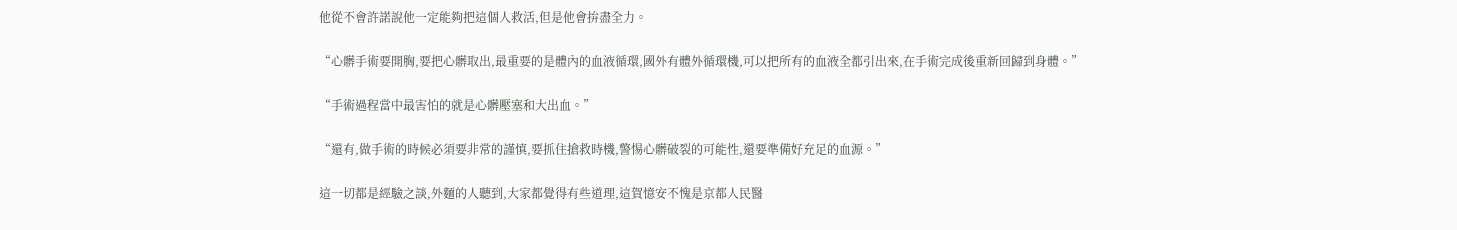他從不會許諾說他一定能夠把這個人救活,但是他會拚盡全力。

“心髒手術要開胸,要把心髒取出,最重要的是體內的血液循環,國外有體外循環機,可以把所有的血液全都引出來,在手術完成後重新回歸到身體。”

“手術過程當中最害怕的就是心髒壓塞和大出血。”

“還有,做手術的時候必須要非常的謹慎,要抓住搶救時機,警惕心髒破裂的可能性,還要準備好充足的血源。”

這一切都是經驗之談,外麵的人聽到,大家都覺得有些道理,這賀憶安不愧是京都人民醫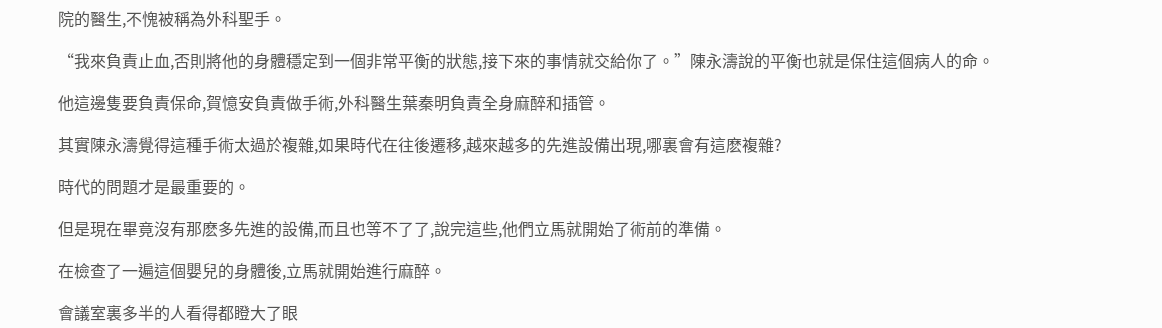院的醫生,不愧被稱為外科聖手。

“我來負責止血,否則將他的身體穩定到一個非常平衡的狀態,接下來的事情就交給你了。”陳永濤說的平衡也就是保住這個病人的命。

他這邊隻要負責保命,賀憶安負責做手術,外科醫生葉秦明負責全身麻醉和插管。

其實陳永濤覺得這種手術太過於複雜,如果時代在往後遷移,越來越多的先進設備出現,哪裏會有這麽複雜?

時代的問題才是最重要的。

但是現在畢竟沒有那麽多先進的設備,而且也等不了了,說完這些,他們立馬就開始了術前的準備。

在檢查了一遍這個嬰兒的身體後,立馬就開始進行麻醉。

會議室裏多半的人看得都瞪大了眼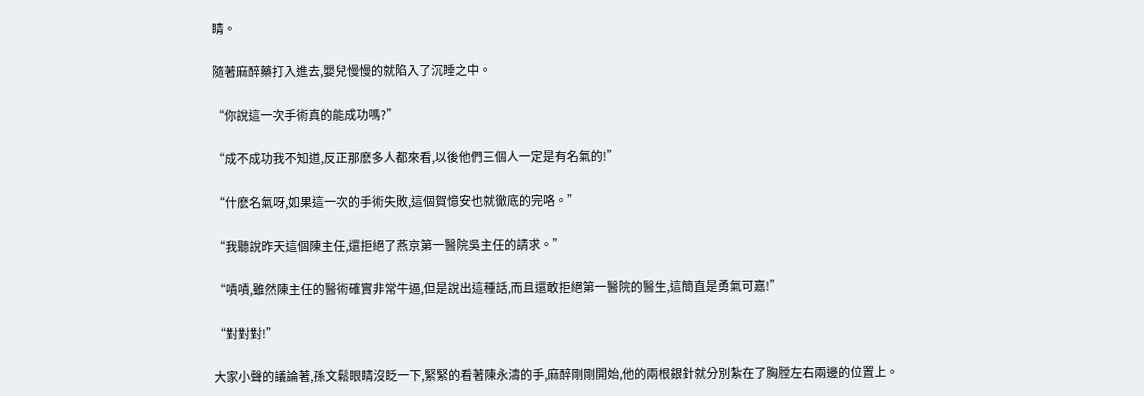睛。

隨著麻醉藥打入進去,嬰兒慢慢的就陷入了沉睡之中。

“你說這一次手術真的能成功嗎?”

“成不成功我不知道,反正那麽多人都來看,以後他們三個人一定是有名氣的!”

“什麽名氣呀,如果這一次的手術失敗,這個賀憶安也就徹底的完咯。”

“我聽說昨天這個陳主任,還拒絕了燕京第一醫院吳主任的請求。”

“嘖嘖,雖然陳主任的醫術確實非常牛逼,但是說出這種話,而且還敢拒絕第一醫院的醫生,這簡直是勇氣可嘉!”

“對對對!”

大家小聲的議論著,孫文鬆眼睛沒眨一下,緊緊的看著陳永濤的手,麻醉剛剛開始,他的兩根銀針就分別紮在了胸膛左右兩邊的位置上。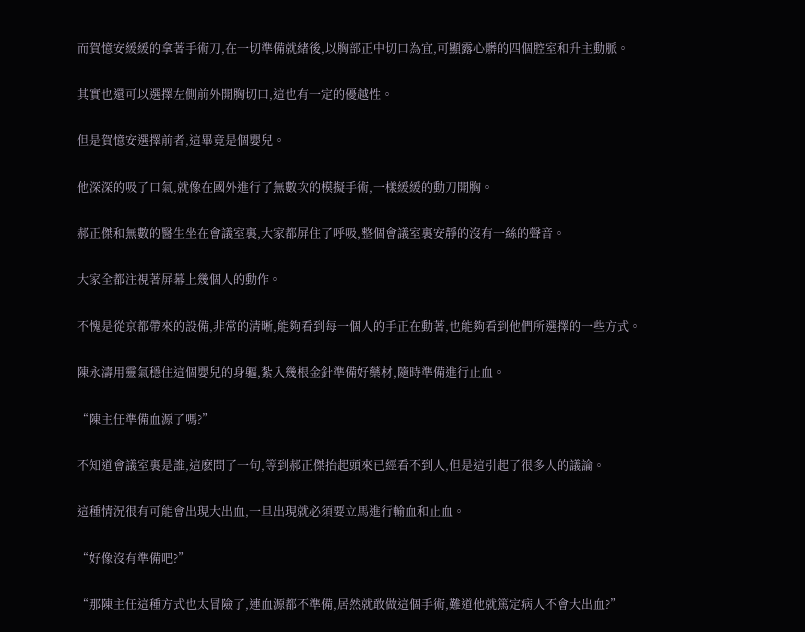而賀憶安緩緩的拿著手術刀,在一切準備就緒後,以胸部正中切口為宜,可顯露心髒的四個腔室和升主動脈。

其實也還可以選擇左側前外開胸切口,這也有一定的優越性。

但是賀憶安選擇前者,這畢竟是個嬰兒。

他深深的吸了口氣,就像在國外進行了無數次的模擬手術,一樣緩緩的動刀開胸。

郝正傑和無數的醫生坐在會議室裏,大家都屏住了呼吸,整個會議室裏安靜的沒有一絲的聲音。

大家全都注視著屏幕上幾個人的動作。

不愧是從京都帶來的設備,非常的清晰,能夠看到每一個人的手正在動著,也能夠看到他們所選擇的一些方式。

陳永濤用靈氣穩住這個嬰兒的身軀,紮入幾根金針準備好藥材,隨時準備進行止血。

“陳主任準備血源了嗎?”

不知道會議室裏是誰,這麽問了一句,等到郝正傑抬起頭來已經看不到人,但是這引起了很多人的議論。

這種情況很有可能會出現大出血,一旦出現就必須要立馬進行輸血和止血。

“好像沒有準備吧?”

“那陳主任這種方式也太冒險了,連血源都不準備,居然就敢做這個手術,難道他就篤定病人不會大出血?”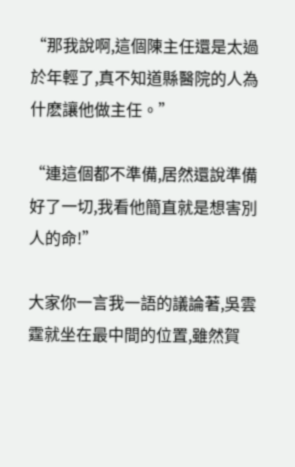“那我說啊,這個陳主任還是太過於年輕了,真不知道縣醫院的人為什麽讓他做主任。”

“連這個都不準備,居然還說準備好了一切,我看他簡直就是想害別人的命!”

大家你一言我一語的議論著,吳雲霆就坐在最中間的位置,雖然賀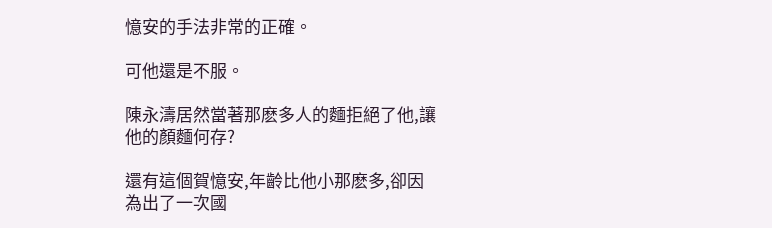憶安的手法非常的正確。

可他還是不服。

陳永濤居然當著那麽多人的麵拒絕了他,讓他的顏麵何存?

還有這個賀憶安,年齡比他小那麽多,卻因為出了一次國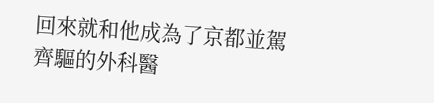回來就和他成為了京都並駕齊驅的外科醫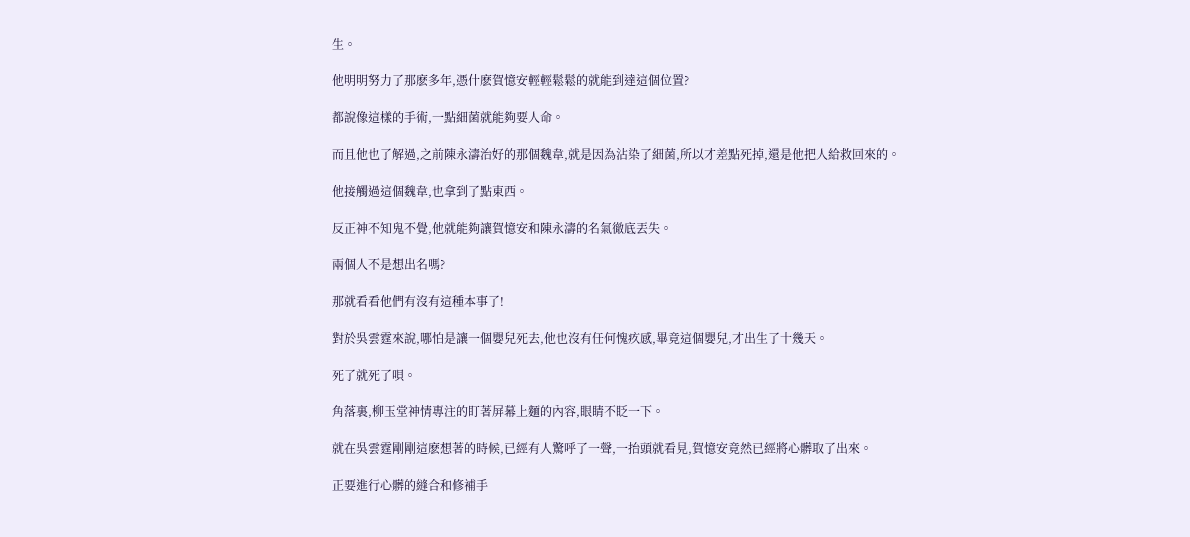生。

他明明努力了那麽多年,憑什麽賀憶安輕輕鬆鬆的就能到達這個位置?

都說像這樣的手術,一點細菌就能夠要人命。

而且他也了解過,之前陳永濤治好的那個魏韋,就是因為沾染了細菌,所以才差點死掉,還是他把人給救回來的。

他接觸過這個魏韋,也拿到了點東西。

反正神不知鬼不覺,他就能夠讓賀憶安和陳永濤的名氣徹底丟失。

兩個人不是想出名嗎?

那就看看他們有沒有這種本事了!

對於吳雲霆來說,哪怕是讓一個嬰兒死去,他也沒有任何愧疚感,畢竟這個嬰兒,才出生了十幾天。

死了就死了唄。

角落裏,柳玉堂神情專注的盯著屏幕上麵的內容,眼睛不眨一下。

就在吳雲霆剛剛這麽想著的時候,已經有人驚呼了一聲,一抬頭就看見,賀憶安竟然已經將心髒取了出來。

正要進行心髒的縫合和修補手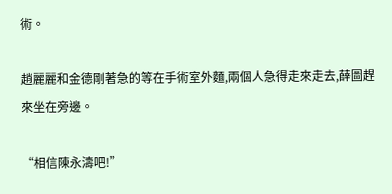術。

趙麗麗和金德剛著急的等在手術室外麵,兩個人急得走來走去,薛圖趕來坐在旁邊。

“相信陳永濤吧!”